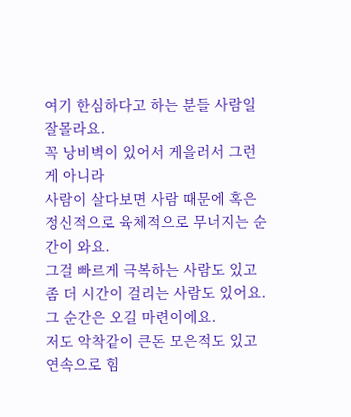여기 한심하다고 하는 분들 사람일 잘몰라요.
꼭 낭비벽이 있어서 게을러서 그런게 아니라
사람이 살다보면 사람 때문에 혹은
정신적으로 육체적으로 무너지는 순간이 와요.
그걸 빠르게 극복하는 사람도 있고 좀 더 시간이 걸리는 사람도 있어요.
그 순간은 오길 마련이에요.
저도 악착같이 큰돈 모은적도 있고
연속으로 힘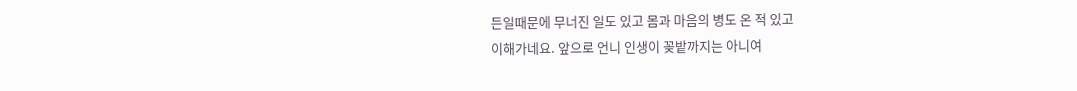든일때문에 무너진 일도 있고 몸과 마음의 병도 온 적 있고
이해가네요. 앞으로 언니 인생이 꽂밭까지는 아니여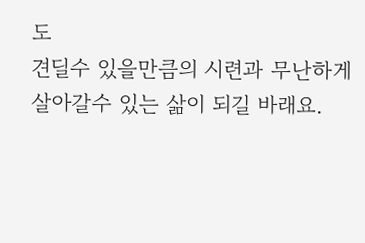도
견딜수 있을만큼의 시련과 무난하게 살아갈수 있는 삶이 되길 바래요.